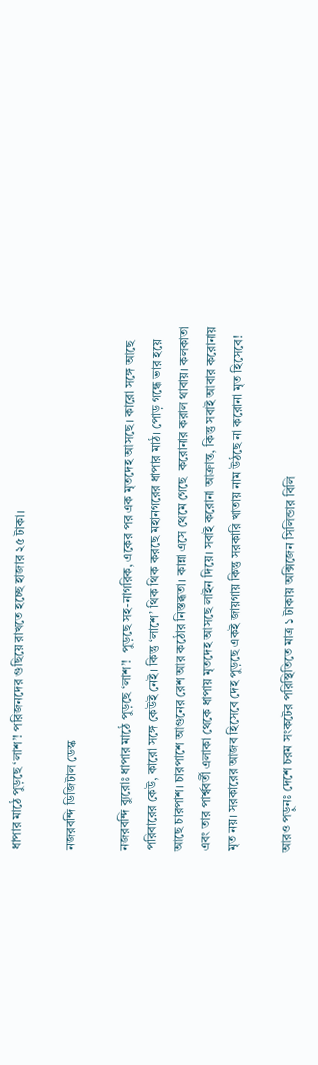ধাপার মাঠে পুড়ছে ‘লাশ’! পরিজনদের গুছিয়ে রাখতে হচ্ছে হাজার ২৫ টাকা।

নজরবন্দি ডিজিটাল ডেস্ক

নজরবন্দি ব্যুরোঃ ধাপার মাঠে পুড়ছে ‘লাশ’!  পুড়ছে সহ-নাগরিক, একের পর এক মৃতদেহ আসছে। কারো সঙ্গে আছে পরিবারের কেউ, কারো সঙ্গে কেউই নেই। কিন্তু ‘লাশে’ থিক থিক করছে মহানগরের ধাপার মাঠ। পোড় গন্ধে ভার হয়ে আছে চারপাশ। চারপাশে আগুনের রেশ আর কঠোর নিস্তব্ধতা। কান্না এসে থেমে গেছে  করোনার করাল থাবায়। কলকাতা এবং তার পার্শ্ববর্তী এলাকা থেকে ধাপায় মৃতদেহ আসছে লাইন দিয়ে। সবাই করোনা আক্রান্ত, কিন্তু সবাই আবার করোনায় মৃত নয়। সরকারের আজব হিসেবে দেহ পুড়ছে একই জায়গায় কিন্তু সরকারি খাতায় নাম উঠছে না করোনা মৃত হিসেবে!

আরও পড়ুনঃ দেশে চরম সংকটের পরিস্থিতিতে মাত্র ১ টাকায় অক্সিজেন সিলিন্ডার বিলি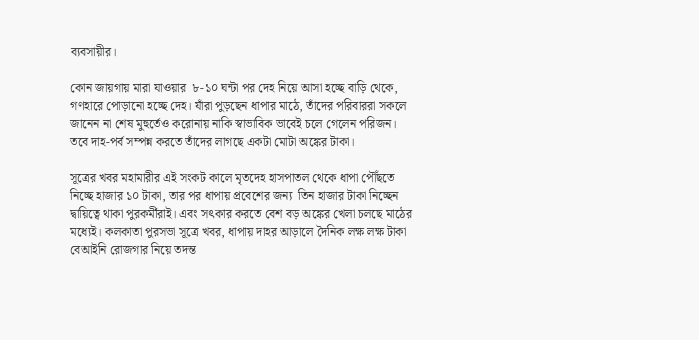ব্যবসায়ীর।

কোন জায়গায় মারা যাওয়ার  ৮-১০ ঘন্টা পর দেহ নিয়ে আসা হচ্ছে বাড়ি থেকে, গণহারে পোড়ানো হচ্ছে দেহ। যাঁরা পুড়ছেন ধাপার মাঠে, তাঁদের পরিবাররা সকলে জানেন না শেষ মুহুর্তেও করোনায় নাকি স্বাভাবিক ভাবেই চলে গেলেন পরিজন। তবে দাহ-পর্ব সম্পন্ন করতে তাঁদের লাগছে একটা মোটা অঙ্কের টাকা।

সূত্রের খবর মহামারীর এই সংকট কালে মৃতদেহ হাসপাতল থেকে ধাপা পৌঁছতে নিচ্ছে হাজার ১০ টাকা, তার পর ধাপায় প্রবেশের জন্য  তিন হাজার টাকা নিচ্ছেন দ্বায়িত্বে থাকা পুরকর্মীরাই। এবং সৎকার করতে বেশ বড় অঙ্কের খেলা চলছে মাঠের মধ্যেই। কলকাতা পুরসভা সূত্রে খবর, ধাপায় দাহর আড়ালে দৈনিক লক্ষ লক্ষ টাকা বেআইনি রোজগার নিয়ে তদন্ত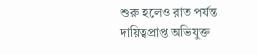শুরু হলেও রাত পর্যন্ত দায়িত্বপ্রাপ্ত অভিযুক্ত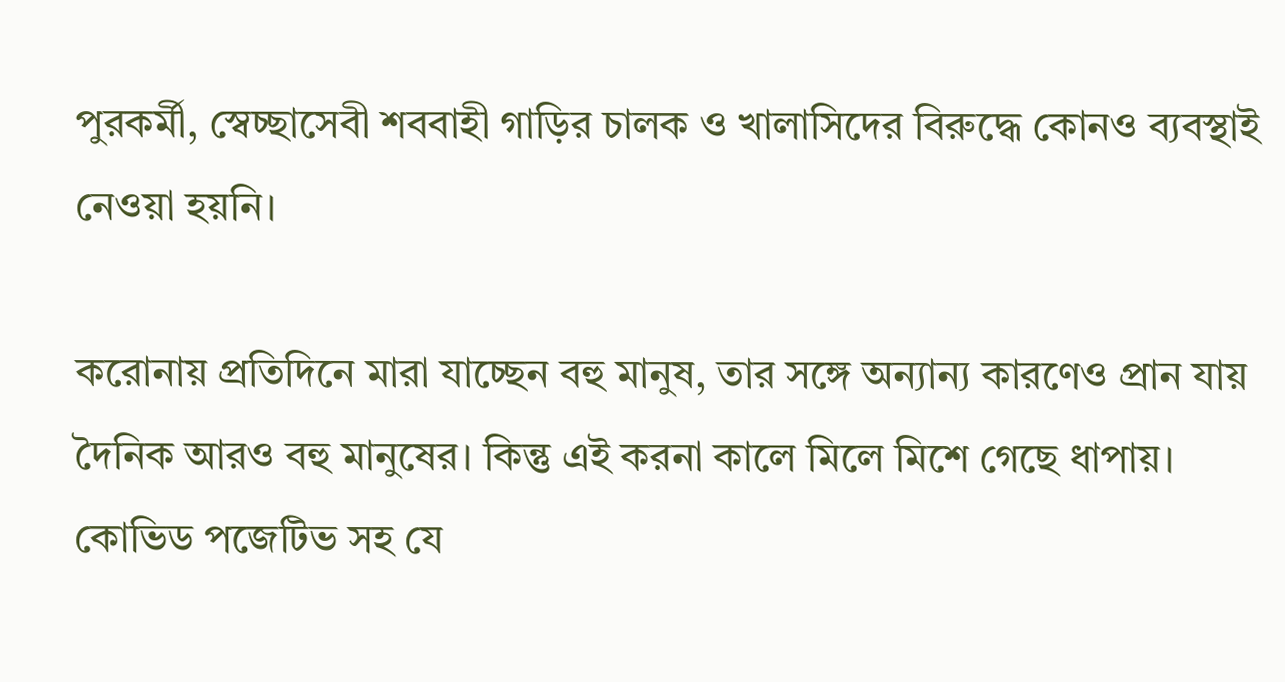পুরকর্মী, স্বেচ্ছাসেবী শববাহী গাড়ির চালক ও খালাসিদের বিরুদ্ধে কোনও ব্যবস্থাই নেওয়া হয়নি।

করোনায় প্রতিদিনে মারা যাচ্ছেন বহু মানুষ, তার সঙ্গে অন্যান্য কারণেও প্রান যায় দৈনিক আরও বহু মানুষের। কিন্তু এই করনা কালে মিলে মিশে গেছে ধাপায়। কোভিড পজেটিভ সহ যে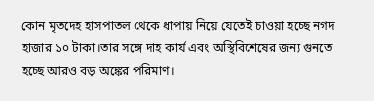কোন মৃতদেহ হাসপাতল থেকে ধাপায় নিয়ে যেতেই চাওয়া হচ্ছে নগদ হাজার ১০ টাকা।তার সঙ্গে দাহ কার্য এবং অস্থিবিশেষের জন্য গুনতে হচ্ছে আরও বড় অঙ্কের পরিমাণ।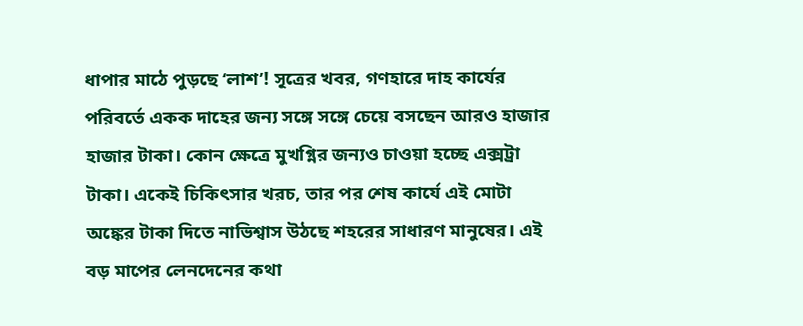ধাপার মাঠে পুড়ছে ‘লাশ’! সূত্রের খবর, গণহারে দাহ কার্যের পরিবর্তে একক দাহের জন্য সঙ্গে সঙ্গে চেয়ে বসছেন আরও হাজার হাজার টাকা। কোন ক্ষেত্রে মুখগ্নির জন্যও চাওয়া হচ্ছে এক্সট্রা টাকা। একেই চিকিৎসার খরচ, তার পর শেষ কার্যে এই মোটা অঙ্কের টাকা দিতে নাভিশ্বাস উঠছে শহরের সাধারণ মানুষের। এই বড় মাপের লেনদেনের কথা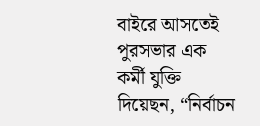বাইরে আসতেই পুরসভার এক কর্মী যুক্তি দিয়েছন, “নির্বাচন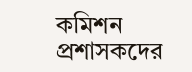কমিশন প্রশাসকদের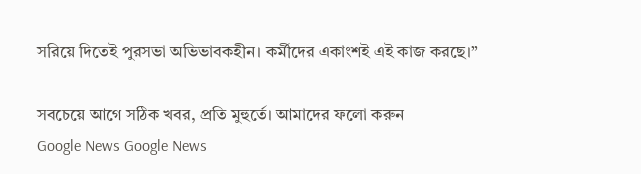সরিয়ে দিতেই পুরসভা অভিভাবকহীন। কর্মীদের একাংশই এই কাজ করছে।”

সবচেয়ে আগে সঠিক খবর, প্রতি মুহুর্তে। আমাদের ফলো করুন
Google News Google News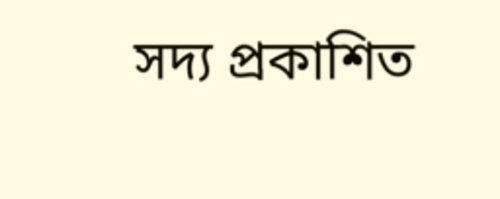সদ্য প্রকাশিত